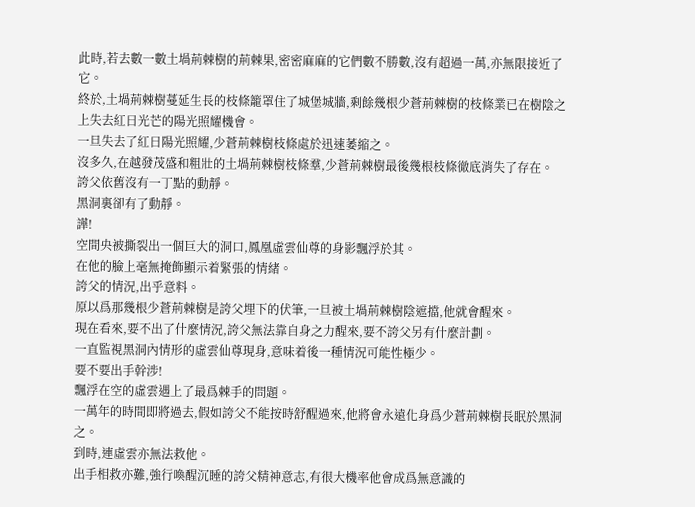此時,若去數一數土堝荊棘樹的荊棘果,密密麻麻的它們數不勝數,沒有超過一萬,亦無限接近了它。
終於,土堝荊棘樹蔓延生長的枝條籠罩住了城堡城牆,剩餘幾根少蒼荊棘樹的枝條業已在樹陰之上失去紅日光芒的陽光照耀機會。
一旦失去了紅日陽光照耀,少蒼荊棘樹枝條處於迅速萎縮之。
沒多久,在越發茂盛和粗壯的土堝荊棘樹枝條羣,少蒼荊棘樹最後幾根枝條徹底消失了存在。
誇父依舊沒有一丁點的動靜。
黑洞裏卻有了動靜。
譁!
空間央被撕裂出一個巨大的洞口,鳳凰虛雲仙尊的身影飄浮於其。
在他的臉上毫無掩飾顯示着緊張的情緒。
誇父的情況,出乎意料。
原以爲那幾根少蒼荊棘樹是誇父埋下的伏筆,一旦被土堝荊棘樹陰遮擋,他就會醒來。
現在看來,要不出了什麼情況,誇父無法靠自身之力醒來,要不誇父另有什麼計劃。
一直監視黑洞內情形的虛雲仙尊現身,意味着後一種情況可能性極少。
要不要出手幹涉!
飄浮在空的虛雲遇上了最爲棘手的問題。
一萬年的時間即將過去,假如誇父不能按時舒醒過來,他將會永遠化身爲少蒼荊棘樹長眠於黑洞之。
到時,連虛雲亦無法救他。
出手相救亦難,強行喚醒沉睡的誇父精神意志,有很大機率他會成爲無意識的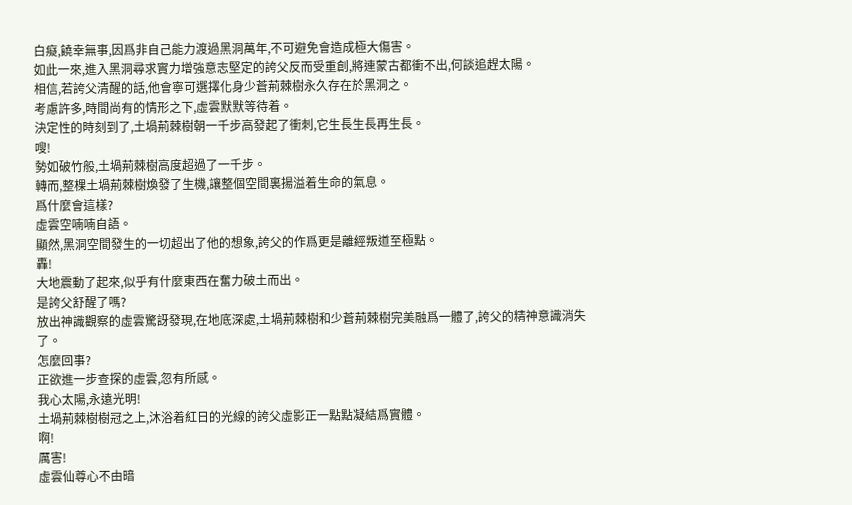白癡,饒幸無事,因爲非自己能力渡過黑洞萬年,不可避免會造成極大傷害。
如此一來,進入黑洞尋求實力增強意志堅定的誇父反而受重創,將連蒙古都衝不出,何談追趕太陽。
相信,若誇父清醒的話,他會寧可選擇化身少蒼荊棘樹永久存在於黑洞之。
考慮許多,時間尚有的情形之下,虛雲默默等待着。
決定性的時刻到了,土堝荊棘樹朝一千步高發起了衝刺,它生長生長再生長。
嗖!
勢如破竹般,土堝荊棘樹高度超過了一千步。
轉而,整棵土堝荊棘樹煥發了生機,讓整個空間裏揚溢着生命的氣息。
爲什麼會這樣?
虛雲空喃喃自語。
顯然,黑洞空間發生的一切超出了他的想象,誇父的作爲更是離經叛道至極點。
轟!
大地震動了起來,似乎有什麼東西在奮力破土而出。
是誇父舒醒了嗎?
放出神識觀察的虛雲驚訝發現,在地底深處,土堝荊棘樹和少蒼荊棘樹完美融爲一體了,誇父的精神意識消失了。
怎麼回事?
正欲進一步查探的虛雲,忽有所感。
我心太陽,永遠光明!
土堝荊棘樹樹冠之上,沐浴着紅日的光線的誇父虛影正一點點凝結爲實體。
啊!
厲害!
虛雲仙尊心不由暗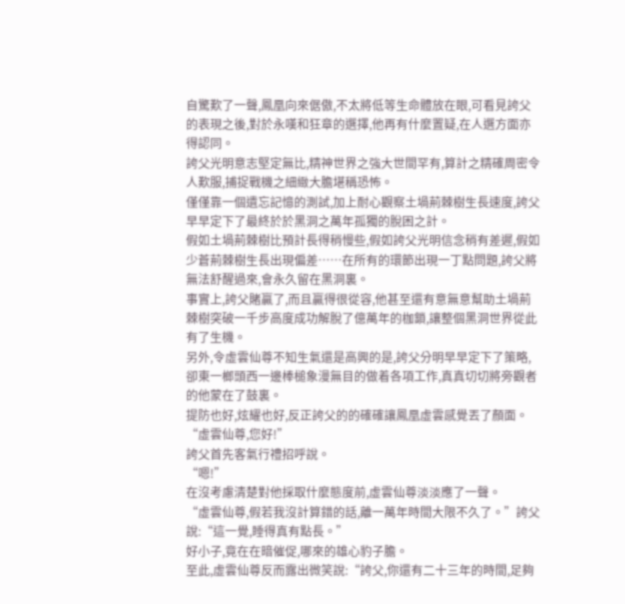自驚歎了一聲,鳳凰向來倨傲,不太將低等生命體放在眼,可看見誇父的表現之後,對於永嘆和狂章的選擇,他再有什麼置疑,在人選方面亦得認同。
誇父光明意志堅定無比,精神世界之強大世間罕有,算計之精確周密令人歎服,捕捉戰機之細緻大膽堪稱恐怖。
僅僅靠一個遺忘記憶的測試,加上耐心觀察土堝荊棘樹生長速度,誇父早早定下了最終於於黑洞之萬年孤獨的脫困之計。
假如土堝荊棘樹比預計長得稍慢些,假如誇父光明信念稍有差遲,假如少蒼荊棘樹生長出現偏差……在所有的環節出現一丁點問題,誇父將無法舒醒過來,會永久留在黑洞裏。
事實上,誇父賭贏了,而且贏得很從容,他甚至還有意無意幫助土堝荊棘樹突破一千步高度成功解脫了億萬年的枷鎖,讓整個黑洞世界從此有了生機。
另外,令虛雲仙尊不知生氣還是高興的是,誇父分明早早定下了策略,卻東一榔頭西一邊棒槌象漫無目的做着各項工作,真真切切將旁觀者的他蒙在了鼓裏。
提防也好,炫耀也好,反正誇父的的確確讓鳳凰虛雲感覺丟了顏面。
“虛雲仙尊,您好!”
誇父首先客氣行禮招呼說。
“嗯!”
在沒考慮清楚對他採取什麼態度前,虛雲仙尊淡淡應了一聲。
“虛雲仙尊,假若我沒計算錯的話,離一萬年時間大限不久了。”誇父說:“這一覺,睡得真有點長。”
好小子,竟在在暗催促,哪來的雄心豹子膽。
至此,虛雲仙尊反而露出微笑說:“誇父,你還有二十三年的時間,足夠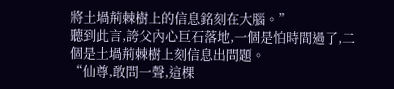將土堝荊棘樹上的信息銘刻在大腦。”
聽到此言,誇父內心巨石落地,一個是怕時間過了,二個是土堝荊棘樹上刻信息出問題。
“仙尊,敢問一聲,這棵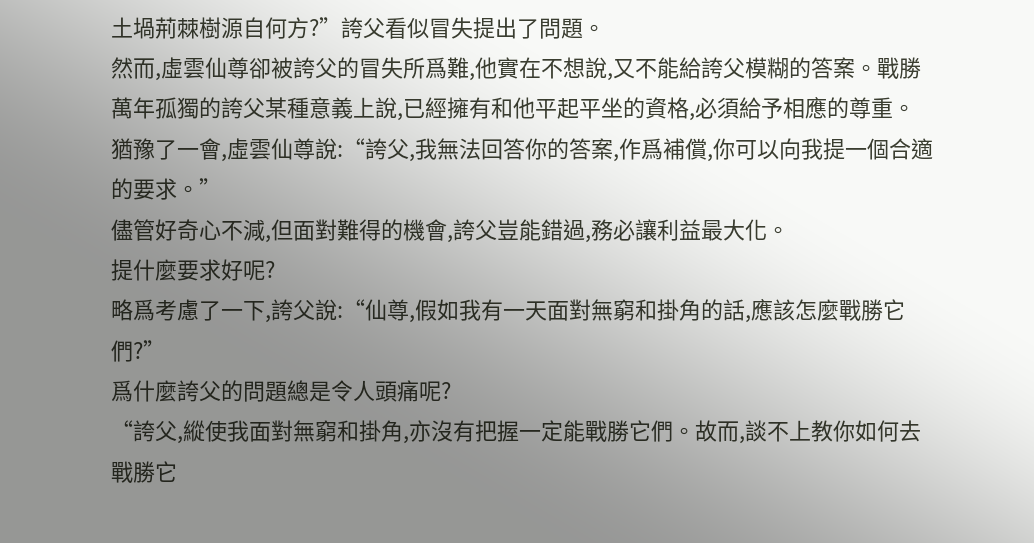土堝荊棘樹源自何方?”誇父看似冒失提出了問題。
然而,虛雲仙尊卻被誇父的冒失所爲難,他實在不想說,又不能給誇父模糊的答案。戰勝萬年孤獨的誇父某種意義上說,已經擁有和他平起平坐的資格,必須給予相應的尊重。
猶豫了一會,虛雲仙尊說:“誇父,我無法回答你的答案,作爲補償,你可以向我提一個合適的要求。”
儘管好奇心不減,但面對難得的機會,誇父豈能錯過,務必讓利益最大化。
提什麼要求好呢?
略爲考慮了一下,誇父說:“仙尊,假如我有一天面對無窮和掛角的話,應該怎麼戰勝它們?”
爲什麼誇父的問題總是令人頭痛呢?
“誇父,縱使我面對無窮和掛角,亦沒有把握一定能戰勝它們。故而,談不上教你如何去戰勝它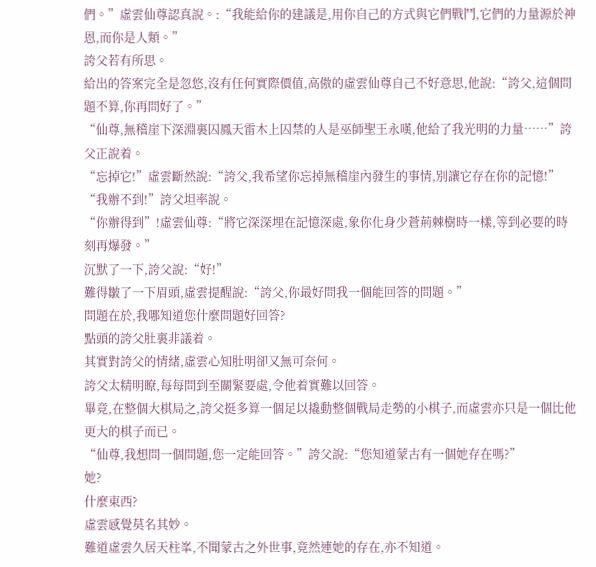們。”虛雲仙尊認真說。:“我能給你的建議是,用你自己的方式與它們戰鬥,它們的力量源於神恩,而你是人類。”
誇父若有所思。
給出的答案完全是忽悠,沒有任何實際價值,高傲的虛雲仙尊自己不好意思,他說:“誇父,這個問題不算,你再問好了。”
“仙尊,無稽崖下深淵裏囚鳳天雷木上囚禁的人是巫師聖王永嘆,他給了我光明的力量……”誇父正說着。
“忘掉它!”虛雲斷然說:“誇父,我希望你忘掉無稽崖內發生的事情,別讓它存在你的記憶!”
“我辦不到!”誇父坦率說。
“你辦得到”!虛雲仙尊:“將它深深埋在記憶深處,象你化身少蒼荊棘樹時一樣,等到必要的時刻再爆發。”
沉默了一下,誇父說:“好!”
難得皺了一下眉頭,虛雲提醒說:“誇父,你最好問我一個能回答的問題。”
問題在於,我哪知道您什麼問題好回答?
點頭的誇父肚裏非議着。
其實對誇父的情緒,虛雲心知肚明卻又無可奈何。
誇父太精明瞭,每每問到至關緊要處,令他着實難以回答。
畢竟,在整個大棋局之,誇父挺多算一個足以撬動整個戰局走勢的小棋子,而虛雲亦只是一個比他更大的棋子而已。
“仙尊,我想問一個問題,您一定能回答。”誇父說:“您知道蒙古有一個她存在嗎?”
她?
什麼東西?
虛雲感覺莫名其妙。
難道虛雲久居天柱峯,不聞蒙古之外世事,竟然連她的存在,亦不知道。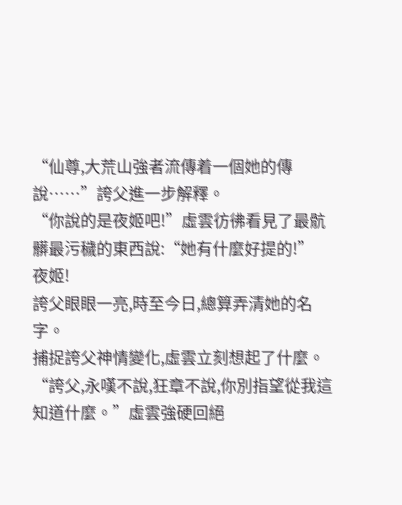“仙尊,大荒山強者流傳着一個她的傳說……”誇父進一步解釋。
“你說的是夜姬吧!”虛雲彷彿看見了最骯髒最污穢的東西說:“她有什麼好提的!”
夜姬!
誇父眼眼一亮,時至今日,總算弄清她的名字。
捕捉誇父神情變化,虛雲立刻想起了什麼。
“誇父,永嘆不說,狂章不說,你別指望從我這知道什麼。”虛雲強硬回絕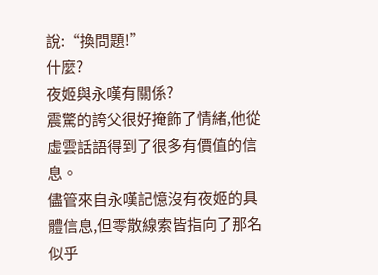說:“換問題!”
什麼?
夜姬與永嘆有關係?
震驚的誇父很好掩飾了情緒,他從虛雲話語得到了很多有價值的信息。
儘管來自永嘆記憶沒有夜姬的具體信息,但零散線索皆指向了那名似乎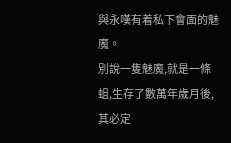與永嘆有着私下會面的魅魔。
別說一隻魅魔,就是一條蛆,生存了數萬年歲月後,其必定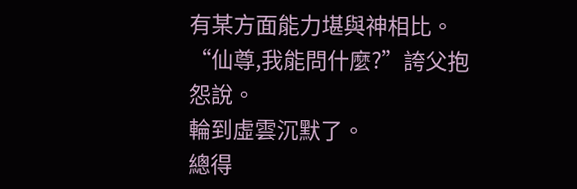有某方面能力堪與神相比。
“仙尊,我能問什麼?”誇父抱怨說。
輪到虛雲沉默了。
總得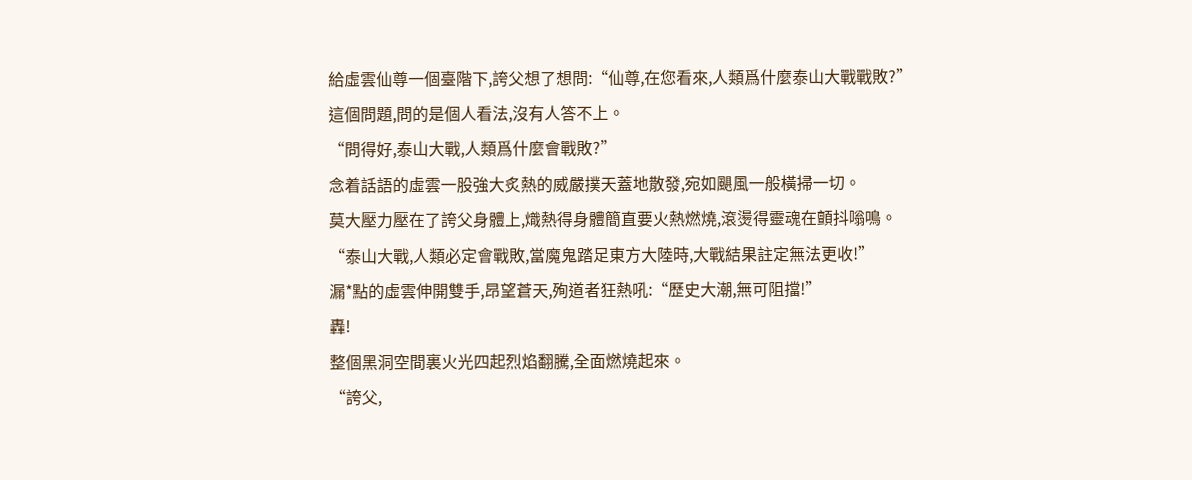給虛雲仙尊一個臺階下,誇父想了想問:“仙尊,在您看來,人類爲什麼泰山大戰戰敗?”
這個問題,問的是個人看法,沒有人答不上。
“問得好,泰山大戰,人類爲什麼會戰敗?”
念着話語的虛雲一股強大炙熱的威嚴撲天蓋地散發,宛如颶風一般橫掃一切。
莫大壓力壓在了誇父身體上,熾熱得身體簡直要火熱燃燒,滾燙得靈魂在顫抖嗡鳴。
“泰山大戰,人類必定會戰敗,當魔鬼踏足東方大陸時,大戰結果註定無法更收!”
漏*點的虛雲伸開雙手,昂望蒼天,殉道者狂熱吼:“歷史大潮,無可阻擋!”
轟!
整個黑洞空間裏火光四起烈焰翻騰,全面燃燒起來。
“誇父,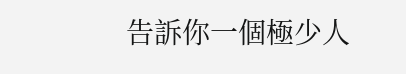告訴你一個極少人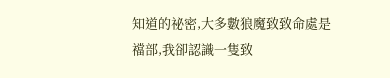知道的祕密,大多數狼魔致致命處是襠部,我卻認識一隻致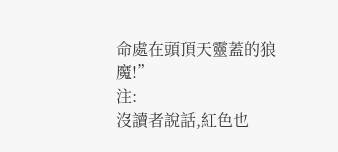命處在頭頂天靈蓋的狼魔!”
注:
沒讀者說話,紅色也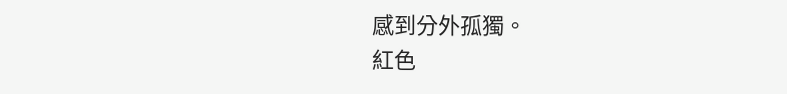感到分外孤獨。
紅色